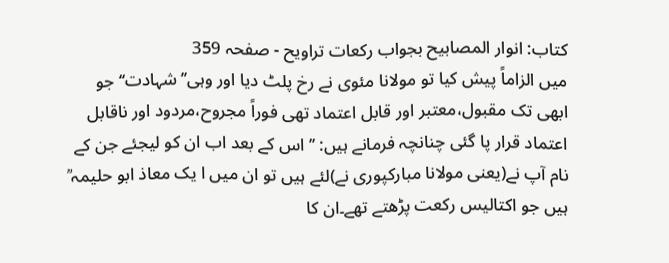کتاب: انوار المصابیح بجواب رکعات تراویح - صفحہ 359
میں الزاماً پیش کیا تو مولانا مئوی نے رخ پلٹ دیا اور وہی’’شہادت‘‘جو ابھی تک مقبول،معتبر اور قابل اعتماد تھی فوراً مجروح،مردود اور ناقابل اعتماد قرار پا گئی چنانچہ فرمانے ہیں: ’’اس کے بعد اب ان کو لیجئے جن کے نام آپ نے(یعنی مولانا مبارکپوری نے)لئے ہیں تو ان میں ا یک معاذ ابو حلیمہ ؒ ہیں جو اکتالیس رکعت پڑھتے تھے۔ان کا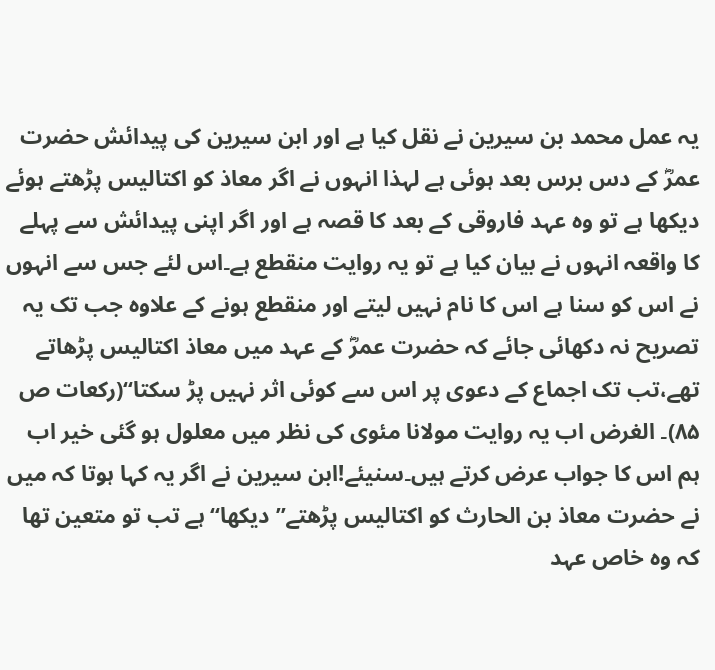یہ عمل محمد بن سیرین نے نقل کیا ہے اور ابن سیرین کی پیدائش حضرت عمرؓ کے دس برس بعد ہوئی ہے لہذا انہوں نے اگر معاذ کو اکتالیس پڑھتے ہوئے دیکھا ہے تو وہ عہد فاروقی کے بعد کا قصہ ہے اور اگر اپنی پیدائش سے پہلے کا واقعہ انہوں نے بیان کیا ہے تو یہ روایت منقطع ہے۔اس لئے جس سے انہوں نے اس کو سنا ہے اس کا نام نہیں لیتے اور منقطع ہونے کے علاوہ جب تک یہ تصریح نہ دکھائی جائے کہ حضرت عمرؓ کے عہد میں معاذ اکتالیس پڑھاتے تھے،تب تک اجماع کے دعوی پر اس سے کوئی اثر نہیں پڑ سکتا‘‘(رکعات ص ۸۵)۔ الغرض اب یہ روایت مولانا مئوی کی نظر میں معلول ہو گئی خیر اب ہم اس کا جواب عرض کرتے ہیں۔سنیئے!ابن سیرین نے اگر یہ کہا ہوتا کہ میں نے حضرت معاذ بن الحارث کو اکتالیس پڑھتے’’دیکھا‘‘ہے تب تو متعین تھا کہ وہ خاص عہد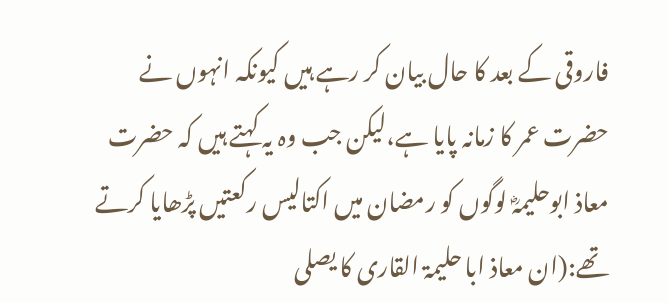فاروقی کے بعد کا حال بیان کر رہے ہیں کیونکہ انہوں نے حضرت عمر کا زمانہ پایا ہے،لیکن جب وہ یہ کہتے ہیں کہ حضرت معاذ ابوحلیمہؓ لوگوں کو رمضان میں اکتالیس رکعتیں پڑھایا کرتے تھے:(ان معاذ ابا حلیمۃ القاری کا یصلی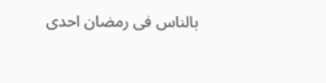بالناس فی رمضان احدی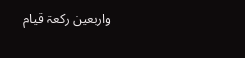واربعین رکعۃ قیام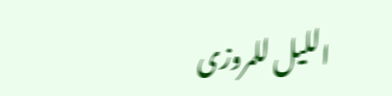اللیل للمروزی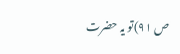ص ۹۱)تو یہ حضرت